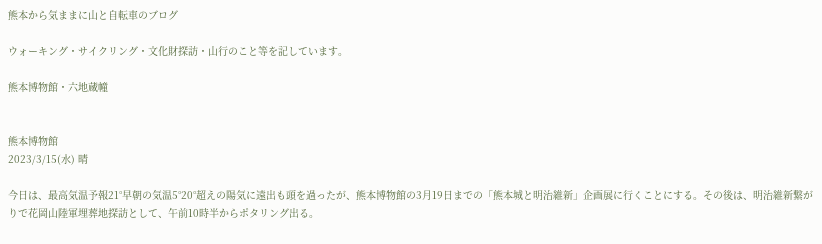熊本から気ままに山と自転車のブログ

ウォーキング・サイクリング・文化財探訪・山行のこと等を記しています。

熊本博物館・六地蔵幢


熊本博物館
2023/3/15(水) 晴

今日は、最高気温予報21°早朝の気温5°20°超えの陽気に遠出も頭を過ったが、熊本博物館の3月19日までの「熊本城と明治維新」企画展に行くことにする。その後は、明治維新繋がりで花岡山陸軍埋葬地探訪として、午前10時半からポタリング出る。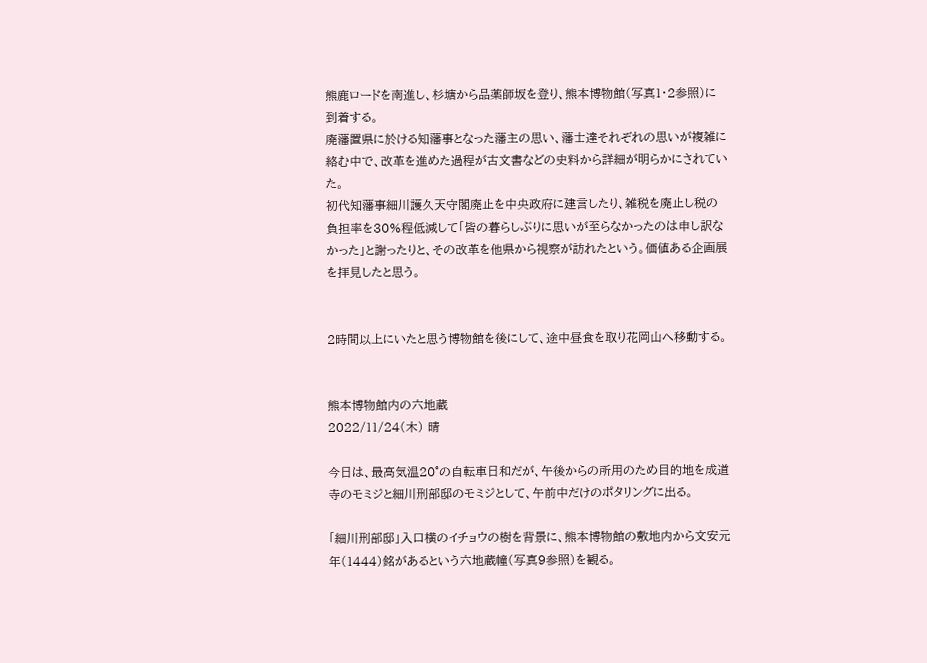熊鹿ロードを南進し、杉塘から品薬師坂を登り、熊本博物館(写真1・2参照)に到着する。
廃藩置県に於ける知藩事となった藩主の思い、藩士達それぞれの思いが複雑に絡む中で、改革を進めた過程が古文書などの史料から詳細が明らかにされていた。
初代知藩事細川護久天守閣廃止を中央政府に建言したり、雑税を廃止し税の負担率を30%程低減して「皆の暮らしぶりに思いが至らなかったのは申し訳なかった」と謝ったりと、その改革を他県から視察が訪れたという。価値ある企画展を拝見したと思う。


2時間以上にいたと思う博物館を後にして、途中昼食を取り花岡山へ移動する。


熊本博物館内の六地蔵
2022/11/24(木) 晴

今日は、最高気温20°の自転車日和だが、午後からの所用のため目的地を成道寺のモミジと細川刑部邸のモミジとして、午前中だけのポタリングに出る。

「細川刑部邸」入口横のイチョウの樹を背景に、熊本博物館の敷地内から文安元年(1444)銘があるという六地蔵幢(写真9参照)を観る。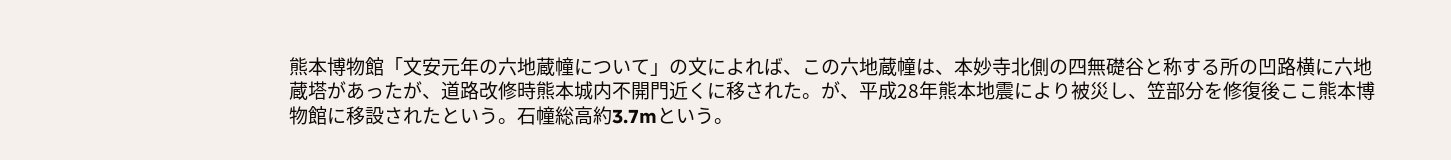熊本博物館「文安元年の六地蔵幢について」の文によれば、この六地蔵幢は、本妙寺北側の四無礎谷と称する所の凹路横に六地蔵塔があったが、道路改修時熊本城内不開門近くに移された。が、平成28年熊本地震により被災し、笠部分を修復後ここ熊本博物館に移設されたという。石幢総高約3.7mという。